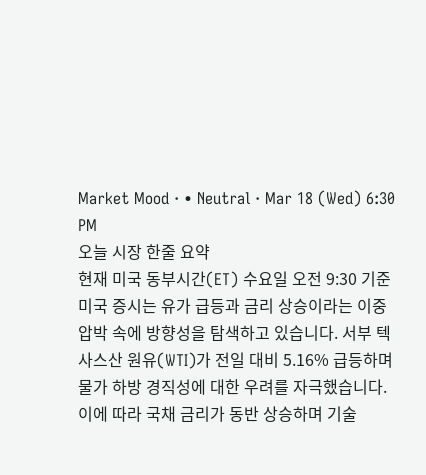Market Mood · • Neutral · Mar 18 (Wed) 6:30 PM
오늘 시장 한줄 요약
현재 미국 동부시간(ET) 수요일 오전 9:30 기준 미국 증시는 유가 급등과 금리 상승이라는 이중 압박 속에 방향성을 탐색하고 있습니다. 서부 텍사스산 원유(WTI)가 전일 대비 5.16% 급등하며 물가 하방 경직성에 대한 우려를 자극했습니다. 이에 따라 국채 금리가 동반 상승하며 기술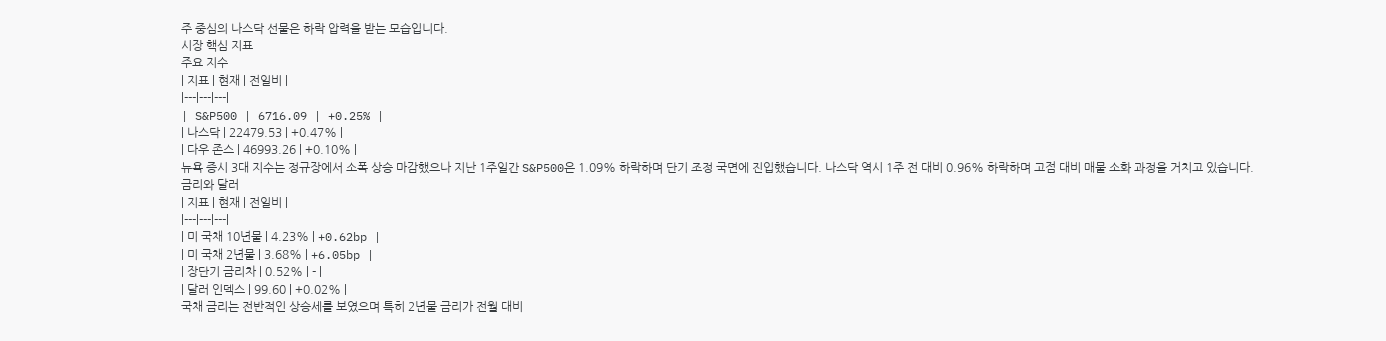주 중심의 나스닥 선물은 하락 압력을 받는 모습입니다.
시장 핵심 지표
주요 지수
| 지표 | 현재 | 전일비 |
|---|---|---|
| S&P500 | 6716.09 | +0.25% |
| 나스닥 | 22479.53 | +0.47% |
| 다우 존스 | 46993.26 | +0.10% |
뉴욕 증시 3대 지수는 정규장에서 소폭 상승 마감했으나 지난 1주일간 S&P500은 1.09% 하락하며 단기 조정 국면에 진입했습니다. 나스닥 역시 1주 전 대비 0.96% 하락하며 고점 대비 매물 소화 과정을 거치고 있습니다.
금리와 달러
| 지표 | 현재 | 전일비 |
|---|---|---|
| 미 국채 10년물 | 4.23% | +0.62bp |
| 미 국채 2년물 | 3.68% | +6.05bp |
| 장단기 금리차 | 0.52% | - |
| 달러 인덱스 | 99.60 | +0.02% |
국채 금리는 전반적인 상승세를 보였으며 특히 2년물 금리가 전월 대비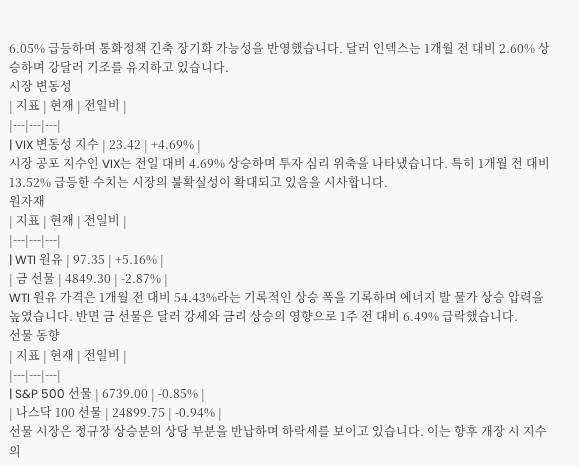6.05% 급등하며 통화정책 긴축 장기화 가능성을 반영했습니다. 달러 인덱스는 1개월 전 대비 2.60% 상승하며 강달러 기조를 유지하고 있습니다.
시장 변동성
| 지표 | 현재 | 전일비 |
|---|---|---|
| VIX 변동성 지수 | 23.42 | +4.69% |
시장 공포 지수인 VIX는 전일 대비 4.69% 상승하며 투자 심리 위축을 나타냈습니다. 특히 1개월 전 대비 13.52% 급등한 수치는 시장의 불확실성이 확대되고 있음을 시사합니다.
원자재
| 지표 | 현재 | 전일비 |
|---|---|---|
| WTI 원유 | 97.35 | +5.16% |
| 금 선물 | 4849.30 | -2.87% |
WTI 원유 가격은 1개월 전 대비 54.43%라는 기록적인 상승 폭을 기록하며 에너지 발 물가 상승 압력을 높였습니다. 반면 금 선물은 달러 강세와 금리 상승의 영향으로 1주 전 대비 6.49% 급락했습니다.
선물 동향
| 지표 | 현재 | 전일비 |
|---|---|---|
| S&P 500 선물 | 6739.00 | -0.85% |
| 나스닥 100 선물 | 24899.75 | -0.94% |
선물 시장은 정규장 상승분의 상당 부분을 반납하며 하락세를 보이고 있습니다. 이는 향후 개장 시 지수의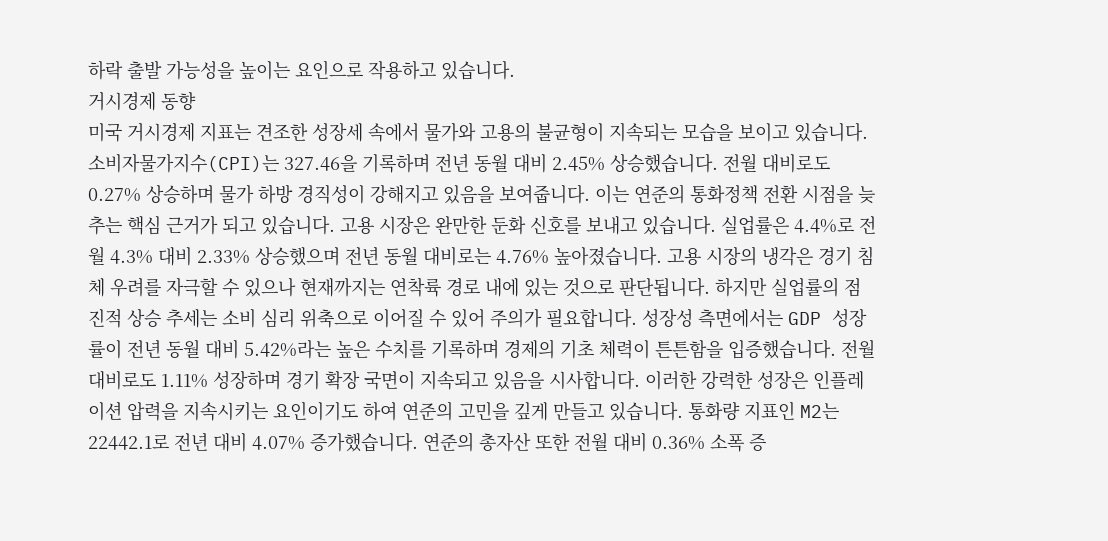하락 출발 가능성을 높이는 요인으로 작용하고 있습니다.
거시경제 동향
미국 거시경제 지표는 견조한 성장세 속에서 물가와 고용의 불균형이 지속되는 모습을 보이고 있습니다. 소비자물가지수(CPI)는 327.46을 기록하며 전년 동월 대비 2.45% 상승했습니다. 전월 대비로도 0.27% 상승하며 물가 하방 경직성이 강해지고 있음을 보여줍니다. 이는 연준의 통화정책 전환 시점을 늦추는 핵심 근거가 되고 있습니다. 고용 시장은 완만한 둔화 신호를 보내고 있습니다. 실업률은 4.4%로 전월 4.3% 대비 2.33% 상승했으며 전년 동월 대비로는 4.76% 높아졌습니다. 고용 시장의 냉각은 경기 침체 우려를 자극할 수 있으나 현재까지는 연착륙 경로 내에 있는 것으로 판단됩니다. 하지만 실업률의 점진적 상승 추세는 소비 심리 위축으로 이어질 수 있어 주의가 필요합니다. 성장성 측면에서는 GDP 성장률이 전년 동월 대비 5.42%라는 높은 수치를 기록하며 경제의 기초 체력이 튼튼함을 입증했습니다. 전월 대비로도 1.11% 성장하며 경기 확장 국면이 지속되고 있음을 시사합니다. 이러한 강력한 성장은 인플레이션 압력을 지속시키는 요인이기도 하여 연준의 고민을 깊게 만들고 있습니다. 통화량 지표인 M2는 22442.1로 전년 대비 4.07% 증가했습니다. 연준의 총자산 또한 전월 대비 0.36% 소폭 증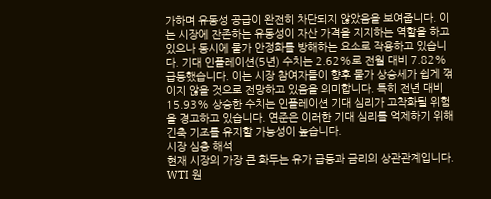가하며 유동성 공급이 완전히 차단되지 않았음을 보여줍니다. 이는 시장에 잔존하는 유동성이 자산 가격을 지지하는 역할을 하고 있으나 동시에 물가 안정화를 방해하는 요소로 작용하고 있습니다. 기대 인플레이션(5년) 수치는 2.62%로 전월 대비 7.82% 급등했습니다. 이는 시장 참여자들이 향후 물가 상승세가 쉽게 꺾이지 않을 것으로 전망하고 있음을 의미합니다. 특히 전년 대비 15.93% 상승한 수치는 인플레이션 기대 심리가 고착화될 위험을 경고하고 있습니다. 연준은 이러한 기대 심리를 억제하기 위해 긴축 기조를 유지할 가능성이 높습니다.
시장 심층 해석
현재 시장의 가장 큰 화두는 유가 급등과 금리의 상관관계입니다. WTI 원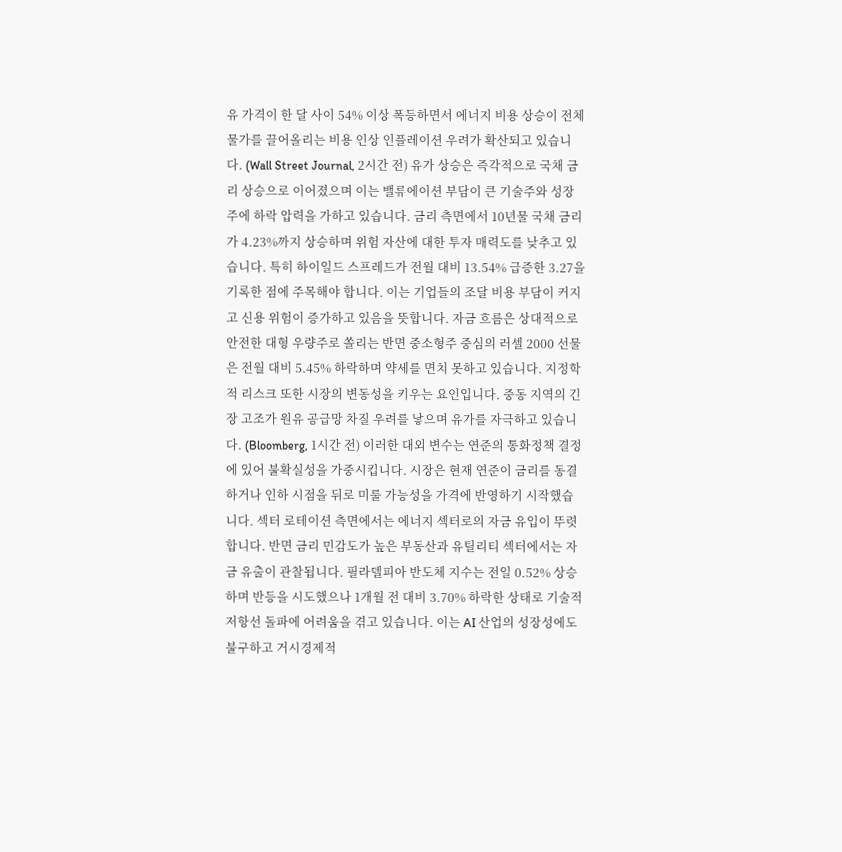유 가격이 한 달 사이 54% 이상 폭등하면서 에너지 비용 상승이 전체 물가를 끌어올리는 비용 인상 인플레이션 우려가 확산되고 있습니다. (Wall Street Journal, 2시간 전) 유가 상승은 즉각적으로 국채 금리 상승으로 이어졌으며 이는 밸류에이션 부담이 큰 기술주와 성장주에 하락 압력을 가하고 있습니다. 금리 측면에서 10년물 국채 금리가 4.23%까지 상승하며 위험 자산에 대한 투자 매력도를 낮추고 있습니다. 특히 하이일드 스프레드가 전월 대비 13.54% 급증한 3.27을 기록한 점에 주목해야 합니다. 이는 기업들의 조달 비용 부담이 커지고 신용 위험이 증가하고 있음을 뜻합니다. 자금 흐름은 상대적으로 안전한 대형 우량주로 쏠리는 반면 중소형주 중심의 러셀 2000 선물은 전월 대비 5.45% 하락하며 약세를 면치 못하고 있습니다. 지정학적 리스크 또한 시장의 변동성을 키우는 요인입니다. 중동 지역의 긴장 고조가 원유 공급망 차질 우려를 낳으며 유가를 자극하고 있습니다. (Bloomberg, 1시간 전) 이러한 대외 변수는 연준의 통화정책 결정에 있어 불확실성을 가중시킵니다. 시장은 현재 연준이 금리를 동결하거나 인하 시점을 뒤로 미룰 가능성을 가격에 반영하기 시작했습니다. 섹터 로테이션 측면에서는 에너지 섹터로의 자금 유입이 뚜렷합니다. 반면 금리 민감도가 높은 부동산과 유틸리티 섹터에서는 자금 유출이 관찰됩니다. 필라델피아 반도체 지수는 전일 0.52% 상승하며 반등을 시도했으나 1개월 전 대비 3.70% 하락한 상태로 기술적 저항선 돌파에 어려움을 겪고 있습니다. 이는 AI 산업의 성장성에도 불구하고 거시경제적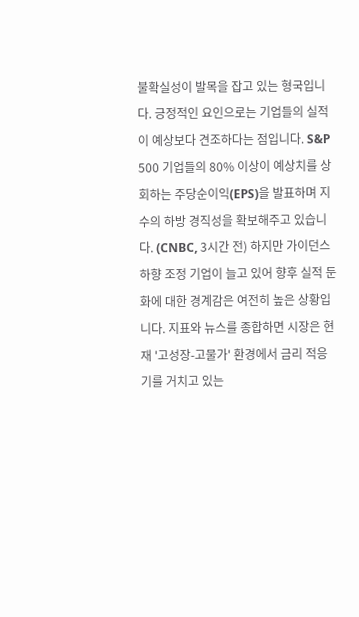불확실성이 발목을 잡고 있는 형국입니다. 긍정적인 요인으로는 기업들의 실적이 예상보다 견조하다는 점입니다. S&P 500 기업들의 80% 이상이 예상치를 상회하는 주당순이익(EPS)을 발표하며 지수의 하방 경직성을 확보해주고 있습니다. (CNBC, 3시간 전) 하지만 가이던스 하향 조정 기업이 늘고 있어 향후 실적 둔화에 대한 경계감은 여전히 높은 상황입니다. 지표와 뉴스를 종합하면 시장은 현재 '고성장-고물가' 환경에서 금리 적응기를 거치고 있는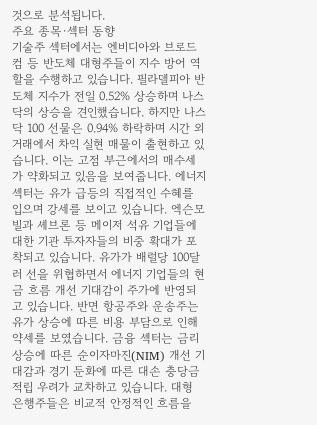것으로 분석됩니다.
주요 종목·섹터 동향
기술주 섹터에서는 엔비디아와 브로드컴 등 반도체 대형주들이 지수 방어 역할을 수행하고 있습니다. 필라델피아 반도체 지수가 전일 0.52% 상승하며 나스닥의 상승을 견인했습니다. 하지만 나스닥 100 선물은 0.94% 하락하며 시간 외 거래에서 차익 실현 매물이 출현하고 있습니다. 이는 고점 부근에서의 매수세가 약화되고 있음을 보여줍니다. 에너지 섹터는 유가 급등의 직접적인 수혜를 입으며 강세를 보이고 있습니다. 엑슨모빌과 셰브론 등 메이저 석유 기업들에 대한 기관 투자자들의 비중 확대가 포착되고 있습니다. 유가가 배럴당 100달러 선을 위협하면서 에너지 기업들의 현금 흐름 개선 기대감이 주가에 반영되고 있습니다. 반면 항공주와 운송주는 유가 상승에 따른 비용 부담으로 인해 약세를 보였습니다. 금융 섹터는 금리 상승에 따른 순이자마진(NIM) 개선 기대감과 경기 둔화에 따른 대손 충당금 적립 우려가 교차하고 있습니다. 대형 은행주들은 비교적 안정적인 흐름을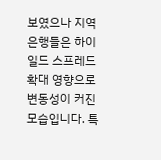보였으나 지역 은행들은 하이일드 스프레드 확대 영향으로 변동성이 커진 모습입니다. 특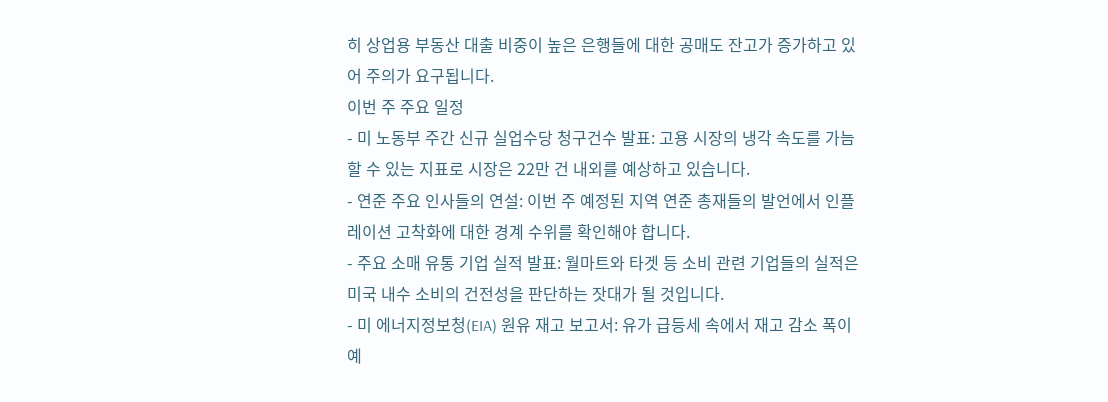히 상업용 부동산 대출 비중이 높은 은행들에 대한 공매도 잔고가 증가하고 있어 주의가 요구됩니다.
이번 주 주요 일정
- 미 노동부 주간 신규 실업수당 청구건수 발표: 고용 시장의 냉각 속도를 가늠할 수 있는 지표로 시장은 22만 건 내외를 예상하고 있습니다.
- 연준 주요 인사들의 연설: 이번 주 예정된 지역 연준 총재들의 발언에서 인플레이션 고착화에 대한 경계 수위를 확인해야 합니다.
- 주요 소매 유통 기업 실적 발표: 월마트와 타겟 등 소비 관련 기업들의 실적은 미국 내수 소비의 건전성을 판단하는 잣대가 될 것입니다.
- 미 에너지정보청(EIA) 원유 재고 보고서: 유가 급등세 속에서 재고 감소 폭이 예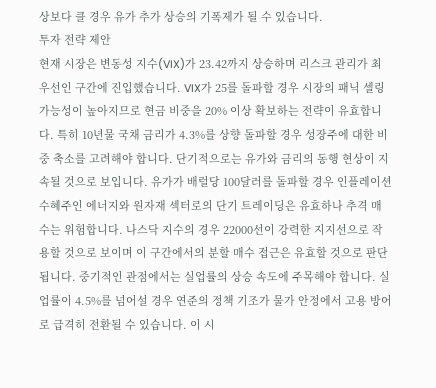상보다 클 경우 유가 추가 상승의 기폭제가 될 수 있습니다.
투자 전략 제안
현재 시장은 변동성 지수(VIX)가 23.42까지 상승하며 리스크 관리가 최우선인 구간에 진입했습니다. VIX가 25를 돌파할 경우 시장의 패닉 셀링 가능성이 높아지므로 현금 비중을 20% 이상 확보하는 전략이 유효합니다. 특히 10년물 국채 금리가 4.3%를 상향 돌파할 경우 성장주에 대한 비중 축소를 고려해야 합니다. 단기적으로는 유가와 금리의 동행 현상이 지속될 것으로 보입니다. 유가가 배럴당 100달러를 돌파할 경우 인플레이션 수혜주인 에너지와 원자재 섹터로의 단기 트레이딩은 유효하나 추격 매수는 위험합니다. 나스닥 지수의 경우 22000선이 강력한 지지선으로 작용할 것으로 보이며 이 구간에서의 분할 매수 접근은 유효할 것으로 판단됩니다. 중기적인 관점에서는 실업률의 상승 속도에 주목해야 합니다. 실업률이 4.5%를 넘어설 경우 연준의 정책 기조가 물가 안정에서 고용 방어로 급격히 전환될 수 있습니다. 이 시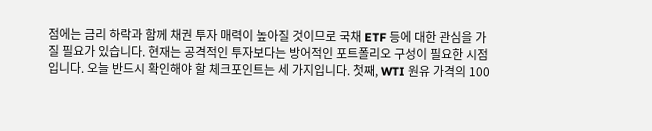점에는 금리 하락과 함께 채권 투자 매력이 높아질 것이므로 국채 ETF 등에 대한 관심을 가질 필요가 있습니다. 현재는 공격적인 투자보다는 방어적인 포트폴리오 구성이 필요한 시점입니다. 오늘 반드시 확인해야 할 체크포인트는 세 가지입니다. 첫째, WTI 원유 가격의 100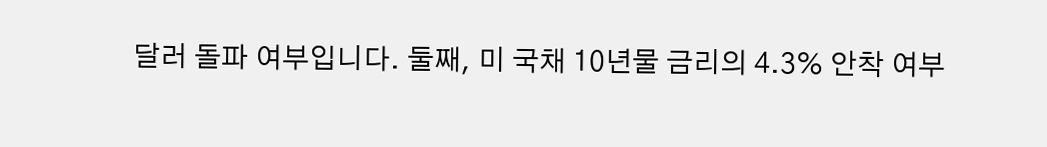달러 돌파 여부입니다. 둘째, 미 국채 10년물 금리의 4.3% 안착 여부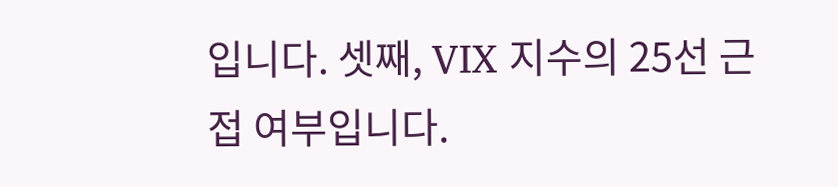입니다. 셋째, VIX 지수의 25선 근접 여부입니다.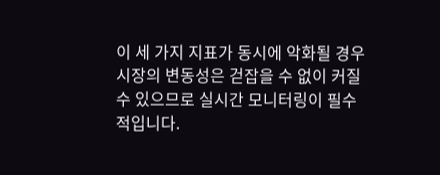이 세 가지 지표가 동시에 악화될 경우 시장의 변동성은 걷잡을 수 없이 커질 수 있으므로 실시간 모니터링이 필수적입니다.